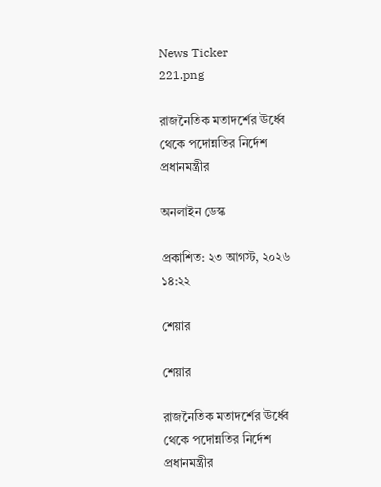News Ticker
221.png

রাজনৈতিক মতাদর্শের ঊর্ধ্বে থেকে পদোন্নতির নির্দেশ প্রধানমন্ত্রীর

অনলাইন ডেস্ক

প্রকাশিত: ২৩ আগস্ট, ২০২৬ ১৪:২২

শেয়ার

শেয়ার

রাজনৈতিক মতাদর্শের ঊর্ধ্বে থেকে পদোন্নতির নির্দেশ প্রধানমন্ত্রীর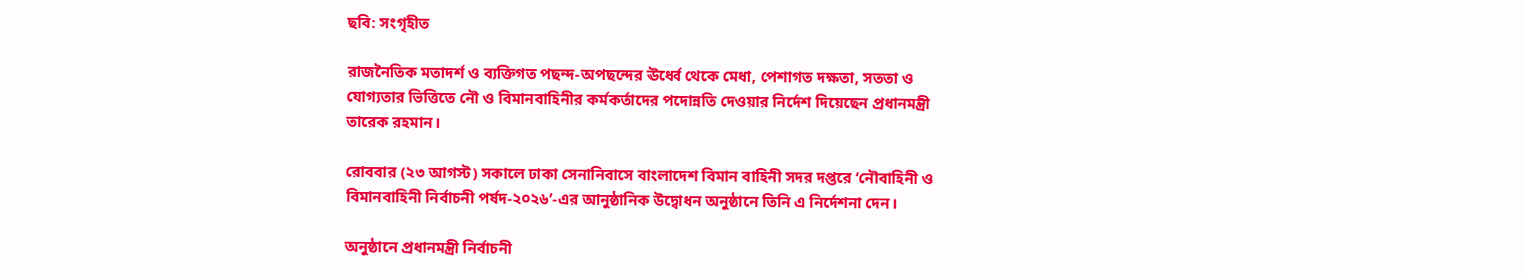ছবি: সংগৃহীত

রাজনৈতিক মতাদর্শ ও ব্যক্তিগত পছন্দ-অপছন্দের ঊর্ধ্বে থেকে মেধা, পেশাগত দক্ষতা, সততা ও যোগ্যতার ভিত্তিতে নৌ ও বিমানবাহিনীর কর্মকর্তাদের পদোন্নতি দেওয়ার নির্দেশ দিয়েছেন প্রধানমন্ত্রী তারেক রহমান।

রোববার (২৩ আগস্ট) সকালে ঢাকা সেনানিবাসে বাংলাদেশ বিমান বাহিনী সদর দপ্তরে ‘নৌবাহিনী ও বিমানবাহিনী নির্বাচনী পর্ষদ-২০২৬’-এর আনুষ্ঠানিক উদ্বোধন অনুষ্ঠানে তিনি এ নির্দেশনা দেন।

অনুষ্ঠানে প্রধানমন্ত্রী নির্বাচনী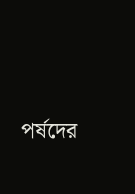পর্ষদের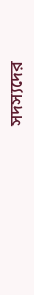সদস্যদের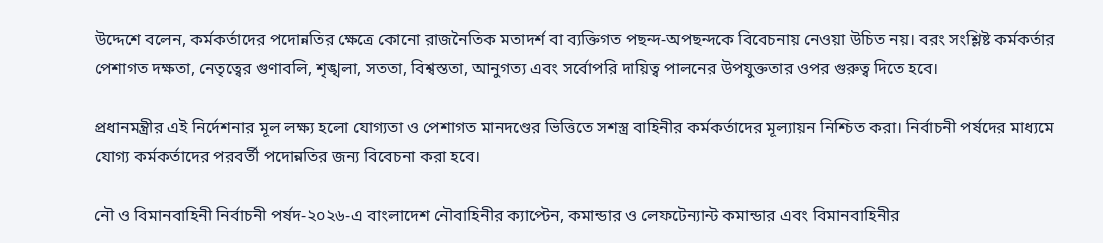উদ্দেশে বলেন, কর্মকর্তাদের পদোন্নতির ক্ষেত্রে কোনো রাজনৈতিক মতাদর্শ বা ব্যক্তিগত পছন্দ-অপছন্দকে বিবেচনায় নেওয়া উচিত নয়। বরং সংশ্লিষ্ট কর্মকর্তার পেশাগত দক্ষতা, নেতৃত্বের গুণাবলি, শৃঙ্খলা, সততা, বিশ্বস্ততা, আনুগত্য এবং সর্বোপরি দায়িত্ব পালনের উপযুক্ততার ওপর গুরুত্ব দিতে হবে।

প্রধানমন্ত্রীর এই নির্দেশনার মূল লক্ষ্য হলো যোগ্যতা ও পেশাগত মানদণ্ডের ভিত্তিতে সশস্ত্র বাহিনীর কর্মকর্তাদের মূল্যায়ন নিশ্চিত করা। নির্বাচনী পর্ষদের মাধ্যমে যোগ্য কর্মকর্তাদের পরবর্তী পদোন্নতির জন্য বিবেচনা করা হবে।

নৌ ও বিমানবাহিনী নির্বাচনী পর্ষদ-২০২৬-এ বাংলাদেশ নৌবাহিনীর ক্যাপ্টেন, কমান্ডার ও লেফটেন্যান্ট কমান্ডার এবং বিমানবাহিনীর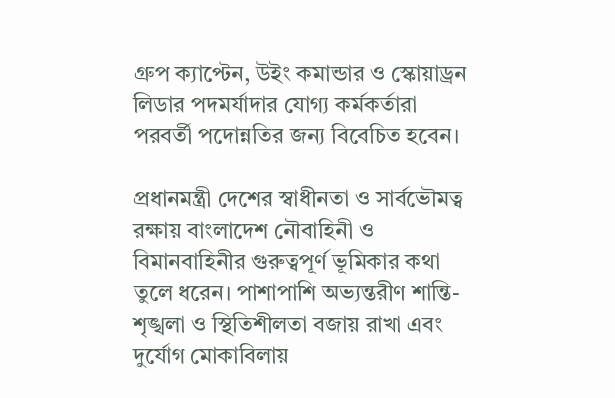গ্রুপ ক্যাপ্টেন, উইং কমান্ডার ও স্কোয়াড্রন লিডার পদমর্যাদার যোগ্য কর্মকর্তারা পরবর্তী পদোন্নতির জন্য বিবেচিত হবেন।

প্রধানমন্ত্রী দেশের স্বাধীনতা ও সার্বভৌমত্ব রক্ষায় বাংলাদেশ নৌবাহিনী ও বিমানবাহিনীর গুরুত্বপূর্ণ ভূমিকার কথা তুলে ধরেন। পাশাপাশি অভ্যন্তরীণ শান্তি-শৃঙ্খলা ও স্থিতিশীলতা বজায় রাখা এবং দুর্যোগ মোকাবিলায়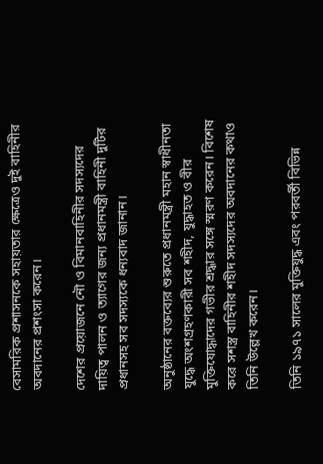বেসামরিক প্রশাসনকে সহায়তার ক্ষেত্রেও দুই বাহিনীর অবদানের প্রশংসা করেন।

দেশের প্রয়োজনে নৌ ও বিমানবাহিনীর সদস্যদের দায়িত্ব পালন ও ত্যাগের জন্য প্রধানমন্ত্রী বাহিনী দুটির প্রধানসহ সব সদস্যকে ধন্যবাদ জানান।

অনুষ্ঠানের বক্তব্যের শুরুতে প্রধানমন্ত্রী মহান স্বাধীনতা যুদ্ধে অংশগ্রহণকারী সব শহীদ, যুদ্ধাহত ও বীর মুক্তিযোদ্ধাদের গভীর শ্রদ্ধার সঙ্গে স্মরণ করেন। বিশেষ করে সশস্ত্র বাহিনীর শহীদ সদস্যদের অবদানের কথাও তিনি উল্লেখ করেন।

তিনি ১৯৭১ সালের মুক্তিযুদ্ধ এবং পরবর্তী বিভিন্ন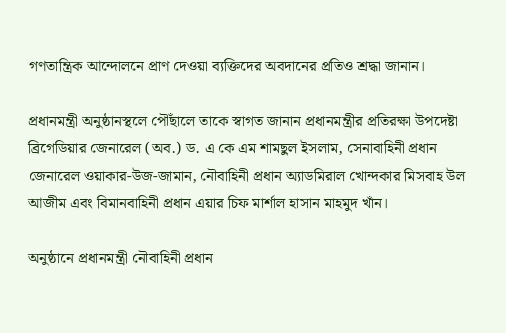গণতান্ত্রিক আন্দোলনে প্রাণ দেওয়া ব্যক্তিদের অবদানের প্রতিও শ্রদ্ধা জানান।

প্রধানমন্ত্রী অনুষ্ঠানস্থলে পৌঁছালে তাকে স্বাগত জানান প্রধানমন্ত্রীর প্রতিরক্ষা উপদেষ্টা ব্রিগেডিয়ার জেনারেল (অব.) ড. এ কে এম শামছুল ইসলাম, সেনাবাহিনী প্রধান জেনারেল ওয়াকার-উজ-জামান, নৌবাহিনী প্রধান অ্যাডমিরাল খোন্দকার মিসবাহ উল আজীম এবং বিমানবাহিনী প্রধান এয়ার চিফ মার্শাল হাসান মাহমুদ খাঁন।

অনুষ্ঠানে প্রধানমন্ত্রী নৌবাহিনী প্রধান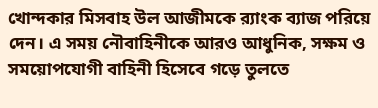খোন্দকার মিসবাহ উল আজীমকে র‌্যাংক ব্যাজ পরিয়ে দেন। এ সময় নৌবাহিনীকে আরও আধুনিক, সক্ষম ও সময়োপযোগী বাহিনী হিসেবে গড়ে তুলতে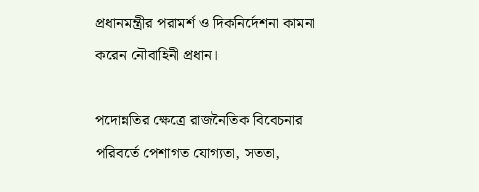প্রধানমন্ত্রীর পরামর্শ ও দিকনির্দেশনা কামনা করেন নৌবাহিনী প্রধান।

পদোন্নতির ক্ষেত্রে রাজনৈতিক বিবেচনার পরিবর্তে পেশাগত যোগ্যতা, সততা,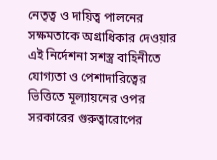নেতৃত্ব ও দায়িত্ব পালনের সক্ষমতাকে অগ্রাধিকার দেওয়ার এই নির্দেশনা সশস্ত্র বাহিনীতে যোগ্যতা ও পেশাদারিত্বের ভিত্তিতে মূল্যায়নের ওপর সরকারের গুরুত্বারোপের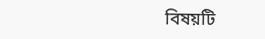বিষয়টি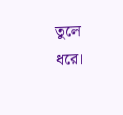তুলে ধরে।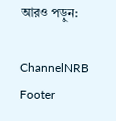আরও পড়ুন:

ChannelNRB Footer